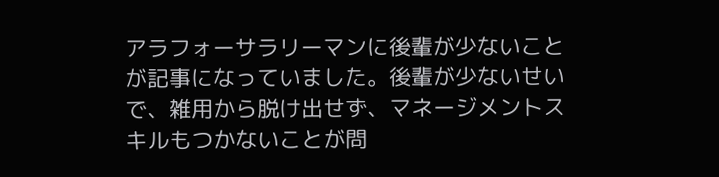アラフォーサラリーマンに後輩が少ないことが記事になっていました。後輩が少ないせいで、雑用から脱け出せず、マネージメントスキルもつかないことが問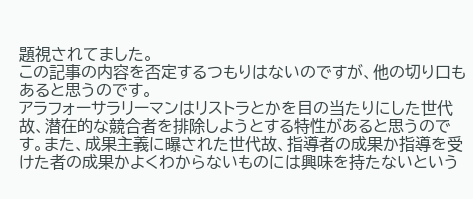題視されてました。
この記事の内容を否定するつもりはないのですが、他の切り口もあると思うのです。
アラフォーサラリーマンはリストラとかを目の当たりにした世代故、潜在的な競合者を排除しようとする特性があると思うのです。また、成果主義に曝された世代故、指導者の成果か指導を受けた者の成果かよくわからないものには興味を持たないという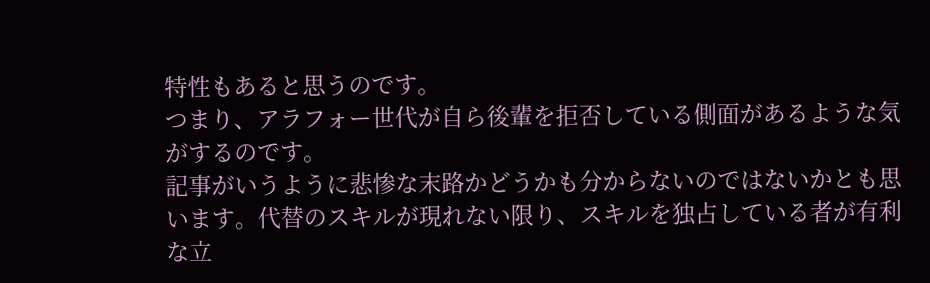特性もあると思うのです。
つまり、アラフォー世代が自ら後輩を拒否している側面があるような気がするのです。
記事がいうように悲惨な末路かどうかも分からないのではないかとも思います。代替のスキルが現れない限り、スキルを独占している者が有利な立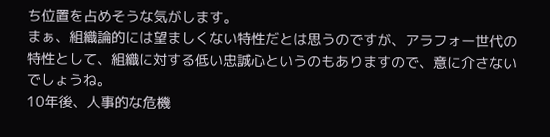ち位置を占めそうな気がします。
まぁ、組織論的には望ましくない特性だとは思うのですが、アラフォー世代の特性として、組織に対する低い忠誠心というのもありますので、意に介さないでしょうね。
10年後、人事的な危機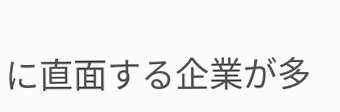に直面する企業が多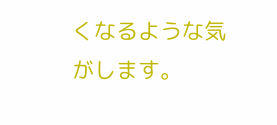くなるような気がします。